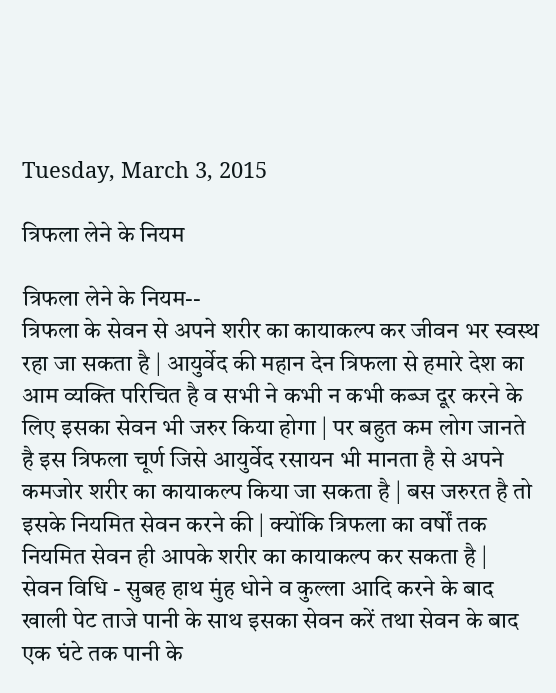Tuesday, March 3, 2015

त्रिफला लेने के नियम

त्रिफला लेने के नियम--
त्रिफला के सेवन से अपने शरीर का कायाकल्प कर जीवन भर स्वस्थ रहा जा सकता है | आयुर्वेद की महान देन त्रिफला से हमारे देश का आम व्यक्ति परिचित है व सभी ने कभी न कभी कब्ज दूर करने के लिए इसका सेवन भी जरुर किया होगा | पर बहुत कम लोग जानते है इस त्रिफला चूर्ण जिसे आयुर्वेद रसायन भी मानता है से अपने कमजोर शरीर का कायाकल्प किया जा सकता है | बस जरुरत है तो इसके नियमित सेवन करने की | क्योंकि त्रिफला का वर्षों तक नियमित सेवन ही आपके शरीर का कायाकल्प कर सकता है |
सेवन विधि - सुबह हाथ मुंह धोने व कुल्ला आदि करने के बाद खाली पेट ताजे पानी के साथ इसका सेवन करें तथा सेवन के बाद एक घंटे तक पानी के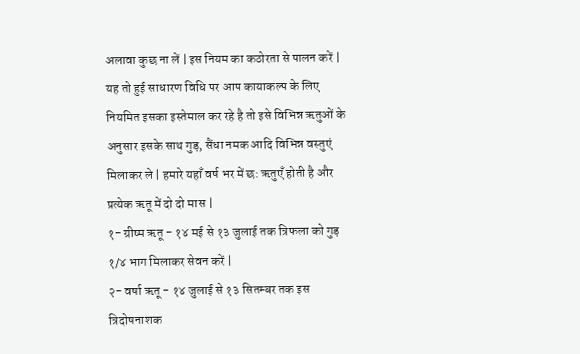अलावा कुछ ना लें | इस नियम का कठोरता से पालन करें |
यह तो हुई साधारण विधि पर आप कायाकल्प के लिए नियमित इसका इस्तेमाल कर रहे है तो इसे विभिन्न ऋतुओं के अनुसार इसके साथ गुड़, सैंधा नमक आदि विभिन्न वस्तुएं मिलाकर ले | हमारे यहाँ वर्ष भर में छ: ऋतुएँ होती है और प्रत्येक ऋतू में दो दो मास |
१- ग्रीष्म ऋतू - १४ मई से १३ जुलाई तक त्रिफला को गुड़ १/४ भाग मिलाकर सेवन करें |
२- वर्षा ऋतू - १४ जुलाई से १३ सितम्बर तक इस त्रिदोषनाशक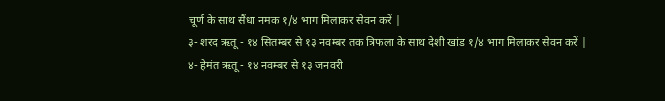चूर्ण के साथ सैंधा नमक १/४ भाग मिलाकर सेवन करें |
३- शरद ऋतू - १४ सितम्बर से १३ नवम्बर तक त्रिफला के साथ देशी खांड १/४ भाग मिलाकर सेवन करें |
४- हेमंत ऋतू - १४ नवम्बर से १३ जनवरी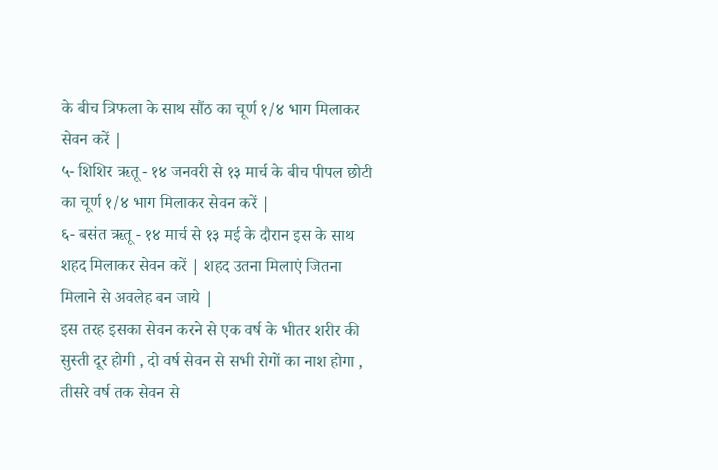के बीच त्रिफला के साथ सौंठ का चूर्ण १/४ भाग मिलाकर सेवन करें |
५- शिशिर ऋतू - १४ जनवरी से १३ मार्च के बीच पीपल छोटी का चूर्ण १/४ भाग मिलाकर सेवन करें |
६- बसंत ऋतू - १४ मार्च से १३ मई के दौरान इस के साथ शहद मिलाकर सेवन करें | शहद उतना मिलाएं जितना मिलाने से अवलेह बन जाये |
इस तरह इसका सेवन करने से एक वर्ष के भीतर शरीर की सुस्ती दूर होगी , दो वर्ष सेवन से सभी रोगों का नाश होगा , तीसरे वर्ष तक सेवन से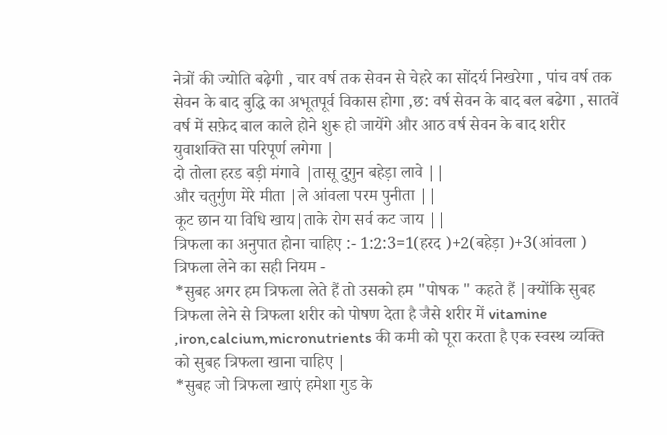नेत्रों की ज्योति बढ़ेगी , चार वर्ष तक सेवन से चेहरे का सोंदर्य निखरेगा , पांच वर्ष तक सेवन के बाद बुद्धि का अभूतपूर्व विकास होगा ,छ: वर्ष सेवन के बाद बल बढेगा , सातवें वर्ष में सफ़ेद बाल काले होने शुरू हो जायेंगे और आठ वर्ष सेवन के बाद शरीर युवाशक्ति सा परिपूर्ण लगेगा |
दो तोला हरड बड़ी मंगावे |तासू दुगुन बहेड़ा लावे ||
और चतुर्गुण मेरे मीता |ले आंवला परम पुनीता ||
कूट छान या विधि खाय|ताके रोग सर्व कट जाय ||
त्रिफला का अनुपात होना चाहिए :- 1:2:3=1(हरद )+2(बहेड़ा )+3(आंवला )
त्रिफला लेने का सही नियम -
*सुबह अगर हम त्रिफला लेते हैं तो उसको हम "पोषक " कहते हैं |क्योंकि सुबह त्रिफला लेने से त्रिफला शरीर को पोषण देता है जैसे शरीर में vitamine ,iron,calcium,micronutrients की कमी को पूरा करता है एक स्वस्थ व्यक्ति को सुबह त्रिफला खाना चाहिए |
*सुबह जो त्रिफला खाएं हमेशा गुड के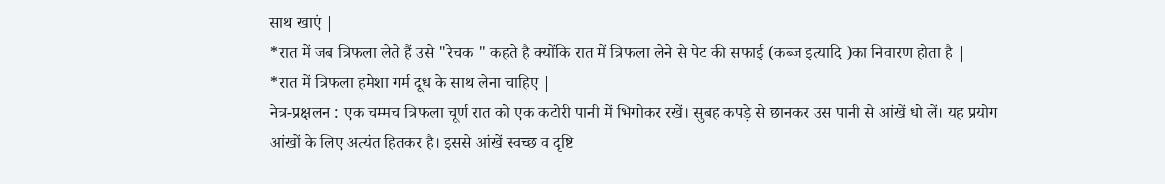साथ खाएं |
*रात में जब त्रिफला लेते हैं उसे "रेचक " कहते है क्योंकि रात में त्रिफला लेने से पेट की सफाई (कब्ज इत्यादि )का निवारण होता है |
*रात में त्रिफला हमेशा गर्म दूध के साथ लेना चाहिए |
नेत्र-प्रक्षलन : एक चम्मच त्रिफला चूर्ण रात को एक कटोरी पानी में भिगोकर रखें। सुबह कपड़े से छानकर उस पानी से आंखें धो लें। यह प्रयोग आंखों के लिए अत्यंत हितकर है। इससे आंखें स्वच्छ व दृष्टि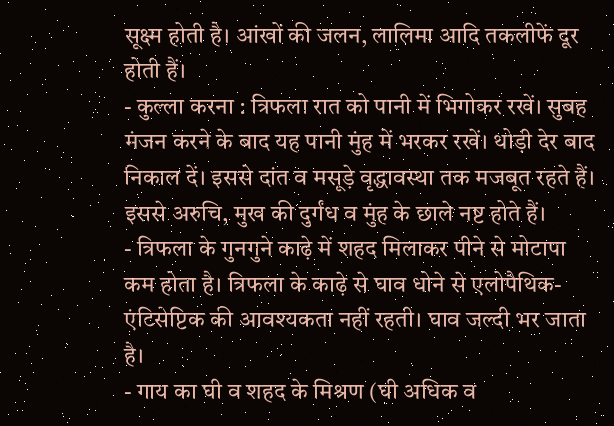सूक्ष्म होती है। आंखों की जलन, लालिमा आदि तकलीफें दूर होती हैं।
- कुल्ला करना : त्रिफला रात को पानी में भिगोकर रखें। सुबह मंजन करने के बाद यह पानी मुंह में भरकर रखें। थोड़ी देर बाद निकाल दें। इससे दांत व मसूड़े वृद्धावस्था तक मजबूत रहते हैं। इससे अरुचि, मुख की दुर्गंध व मुंह के छाले नष्ट होते हैं।
- त्रिफला के गुनगुने काढ़े में शहद मिलाकर पीने से मोटापा कम होता है। त्रिफला के काढ़े से घाव धोने से एलोपैथिक- एंटिसेप्टिक की आवश्यकता नहीं रहती। घाव जल्दी भर जाता है।
- गाय का घी व शहद के मिश्रण (घी अधिक व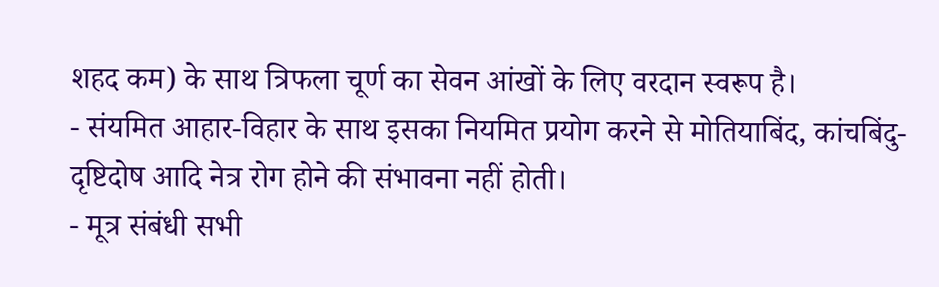शहद कम) के साथ त्रिफला चूर्ण का सेवन आंखों के लिए वरदान स्वरूप है।
- संयमित आहार-विहार के साथ इसका नियमित प्रयोग करने से मोतियाबिंद, कांचबिंदु-दृष्टिदोष आदि नेत्र रोग होने की संभावना नहीं होती।
- मूत्र संबंधी सभी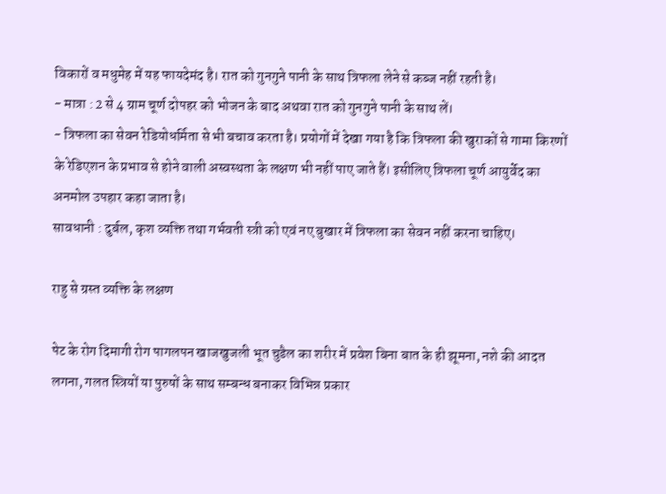विकारों व मधुमेह में यह फायदेमंद है। रात को गुनगुने पानी के साथ त्रिफला लेने से कब्ज नहीं रहती है।
- मात्रा : 2 से 4 ग्राम चूर्ण दोपहर को भोजन के बाद अथवा रात को गुनगुने पानी के साथ लें।
- त्रिफला का सेवन रेडियोधर्मिता से भी बचाव करता है। प्रयोगों में देखा गया है कि त्रिफला की खुराकों से गामा किरणों के रेडिएशन के प्रभाव से होने वाली अस्वस्थता के लक्षण भी नहीं पाए जाते हैं। इसीलिए त्रिफला चूर्ण आयुर्वेद का अनमोल उपहार कहा जाता है।
सावधानी : दुर्बल, कृश व्यक्ति तथा गर्भवती स्त्री को एवं नए बुखार में त्रिफला का सेवन नहीं करना चाहिए।

राहु से ग्रस्त व्यक्ति के लक्षण

पेट के रोग दिमागी रोग पागलपन खाजखुजली भूत चुडैल का शरीर में प्रवेश बिना बात के ही झूमना, नशे की आदत लगना, गलत स्त्रियों या पुरुषों के साथ सम्बन्ध बनाकर विभिन्न प्रकार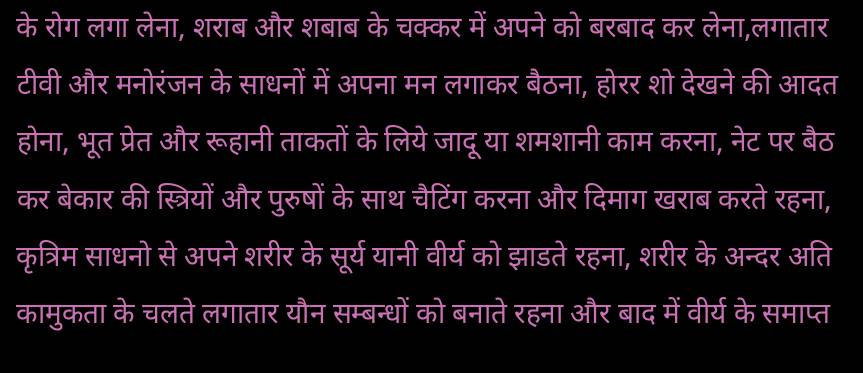के रोग लगा लेना, शराब और शबाब के चक्कर में अपने को बरबाद कर लेना,लगातार टीवी और मनोरंजन के साधनों में अपना मन लगाकर बैठना, होरर शो देखने की आदत होना, भूत प्रेत और रूहानी ताकतों के लिये जादू या शमशानी काम करना, नेट पर बैठ कर बेकार की स्त्रियों और पुरुषों के साथ चैटिंग करना और दिमाग खराब करते रहना, कृत्रिम साधनो से अपने शरीर के सूर्य यानी वीर्य को झाडते रहना, शरीर के अन्दर अति कामुकता के चलते लगातार यौन सम्बन्धों को बनाते रहना और बाद में वीर्य के समाप्त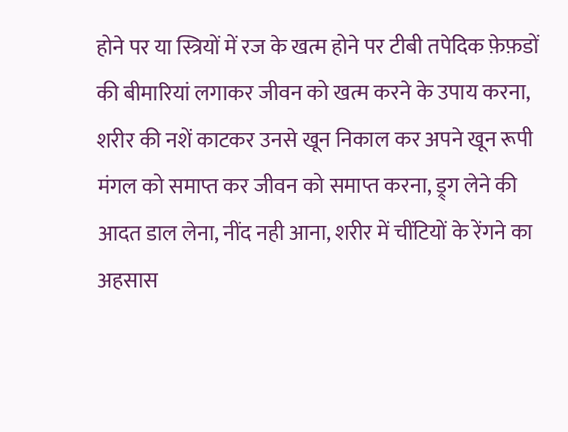होने पर या स्त्रियों में रज के खत्म होने पर टीबी तपेदिक फ़ेफ़डों की बीमारियां लगाकर जीवन को खत्म करने के उपाय करना, शरीर की नशें काटकर उनसे खून निकाल कर अपने खून रूपी मंगल को समाप्त कर जीवन को समाप्त करना, ड्र्ग लेने की आदत डाल लेना, नींद नही आना, शरीर में चींटियों के रेंगने का अहसास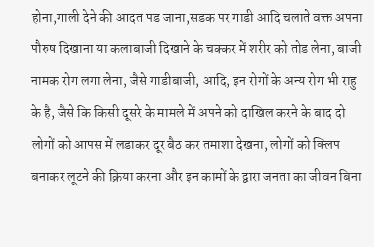होना,गाली देने की आदत पड जाना,सडक पर गाडी आदि चलाते वक्त अपना पौरुष दिखाना या कलाबाजी दिखाने के चक्कर में शरीर को तोड लेना, बाजी नामक रोग लगा लेना, जैसे गाडीबाजी, आदि, इन रोगों के अन्य रोग भी राहु के है, जैसे कि किसी दूसरे के मामले में अपने को दाखिल करने के बाद दो लोगों को आपस में लडाकर दूर बैठ कर तमाशा देखना, लोगों को क्लिप बनाकर लूटने की क्रिया करना और इन कामों के द्वारा जनता का जीवन बिना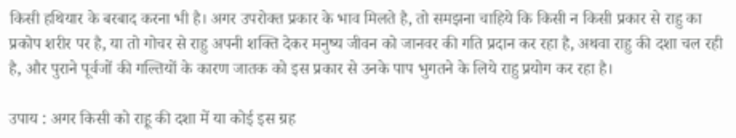किसी हथियार के बरबाद करना भी है। अगर उपरोक्त प्रकार के भाव मिलते है, तो समझना चाहिये कि किसी न किसी प्रकार से राहु का प्रकोप शरीर पर है, या तो गोचर से राहु अपनी शक्ति देकर मनुष्य जीवन को जानवर की गति प्रदान कर रहा है, अथवा राहु की दशा चल रही है, और पुराने पूर्वजों की गल्तियों के कारण जातक को इस प्रकार से उनके पाप भुगतने के लिये राहु प्रयोग कर रहा है।

उपाय : अगर किसी को राहू की दशा में या कोई इस ग्रह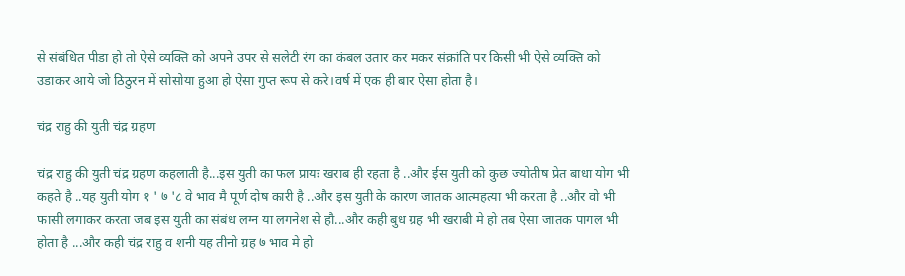से संबंधित पीडा हो तो ऐसे व्यक्ति को अपने उपर से सलेटी रंग का कंबल उतार कर मकर संक्रांति पर किसी भी ऐसे व्यक्ति को उडाकर आये जो ठिठुरन में सोसोया हुआ हो ऐसा गुप्त रूप से करे।वर्ष में एक ही बार ऐसा होता है।

चंद्र राहु की युती चंद्र ग्रहण

चंद्र राहु की युती चंद्र ग्रहण कहलाती है...इस युती का फल प्रायः खराब ही रहता है ..और ईस युती को कुछ ज्योतीष प्रेत बाधा योग भी कहते है ..यह युती योग १ ' ७ '८ वे भाव मै पूर्ण दोष कारी है ..और इस युती के कारण जातक आत्महत्या भी करता है ..और वो भी फासी लगाकर करता जब इस युती का संबंध लग्न या लगनेश से हौ...और कही बुध ग्रह भी खराबी मे हो तब ऐसा जातक पागल भी होता है ...और कही चंद्र राहु व शनी यह तीनो ग्रह ७ भाव मे हो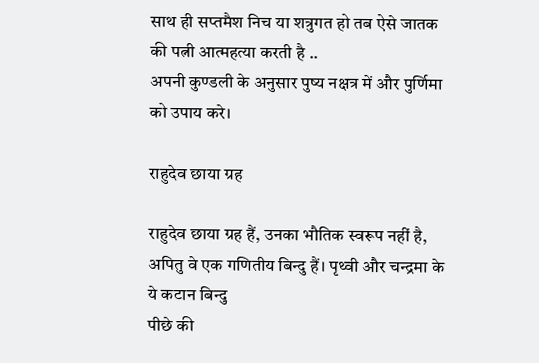साथ ही सप्तमैश निच या शत्रुगत हो तब ऐसे जातक की पत्नी आत्महत्या करती है ..
अपनी कुण्डली के अनुसार पुष्य नक्षत्र में और पुर्णिमा को उपाय करे।

राहुदेव छाया ग्रह

राहुदेव छाया ग्रह हैं, उनका भौतिक स्वरूप नहीं है, अपितु वे एक गणितीय बिन्दु हैं। पृथ्वी और चन्द्रमा के ये कटान बिन्दु
पीछे की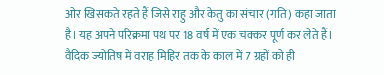ओर खिसकते रहते हैं जिसे राहु और केतु का संचार (गति) कहा जाता है। यह अपने परिक्रमा पथ पर 18 वर्ष में एक चक्कर पूर्ण कर लेते हैं। वैदिक ज्योतिष में वराह मिहिर तक के काल में 7 ग्रहों को ही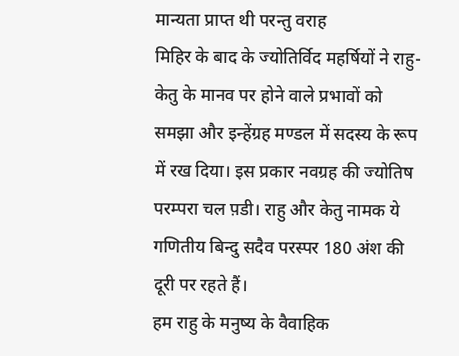मान्यता प्राप्त थी परन्तु वराह
मिहिर के बाद के ज्योतिर्विद महर्षियों ने राहु-केतु के मानव पर होने वाले प्रभावों को समझा और इन्हेंग्रह मण्डल में सदस्य के रूप में रख दिया। इस प्रकार नवग्रह की ज्योतिष परम्परा चल प़डी। राहु और केतु नामक ये गणितीय बिन्दु सदैव परस्पर 180 अंश की दूरी पर रहते हैं।
हम राहु के मनुष्य के वैवाहिक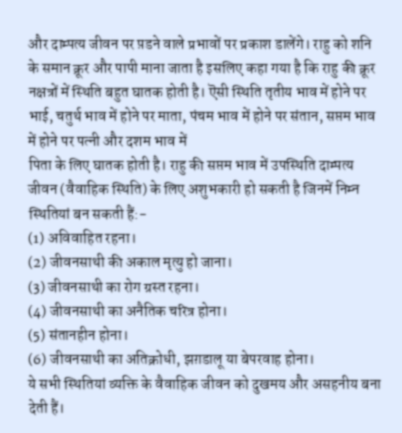और दाम्पत्य जीवन पर प़डने वाले प्रभावों पर प्रकाश डालेंगे। राहु को शनि के समान क्रूर और पापी माना जाता है इसलिए कहा गया है कि राहु की क्रूर नक्षत्रों में स्थिति बहुत घातक होती है। ऎसी स्थिति तृतीय भाव में होने पर भाई, चतुर्थ भाव में होने पर माता, पंचम भाव में होने पर संतान, सप्तम भाव में होने पर पत्नी और दशम भाव में
पिता के लिए घातक होती है। राहु की सप्तम भाव में उपस्थिति दाम्पत्य जीवन (वैवाहिक स्थिति) के लिए अशुभकारी हो सकती है जिनमें निम्न स्थितियां बन सकती हैं:-
(1) अविवाहित रहना।
(2) जीवनसाथी की अकाल मृत्यु हो जाना।
(3) जीवनसाथी का रोग ग्रस्त रहना।
(4) जीवनसाथी का अनैतिक चरित्र होना।
(5) संतानहीन होना।
(6) जीवनसाथी का अतिक्रोधी, झग़डालू या बेपरवाह होना।
ये सभी स्थितियां व्यक्ति के वैवाहिक जीवन को दुखमय और असहनीय बना देती हैं।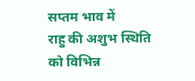सप्तम भाव में
राहु की अशुभ स्थिति को विभिन्न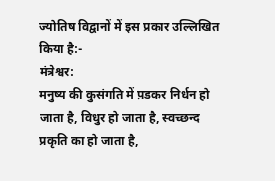ज्योतिष विद्वानों में इस प्रकार उल्लिखित किया है:-
मंत्रेश्वर:
मनुष्य की कुसंगति में प़डकर निर्धन हो जाता है, विधुर हो जाता है, स्वच्छन्द
प्रकृति का हो जाता है,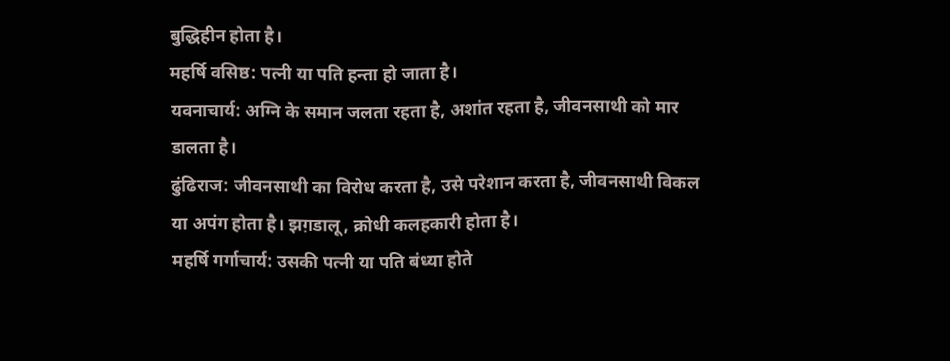बुद्धिहीन होता है।
महर्षि वसिष्ठ: पत्नी या पति हन्ता हो जाता है।
यवनाचार्य: अग्नि के समान जलता रहता है, अशांत रहता है, जीवनसाथी को मार डालता है।
ढुंढिराज: जीवनसाथी का विरोध करता है, उसे परेशान करता है, जीवनसाथी विकल या अपंग होता है। झग़डालू, क्रोधी कलहकारी होता है।
महर्षि गर्गाचार्य: उसकी पत्नी या पति बंध्या होते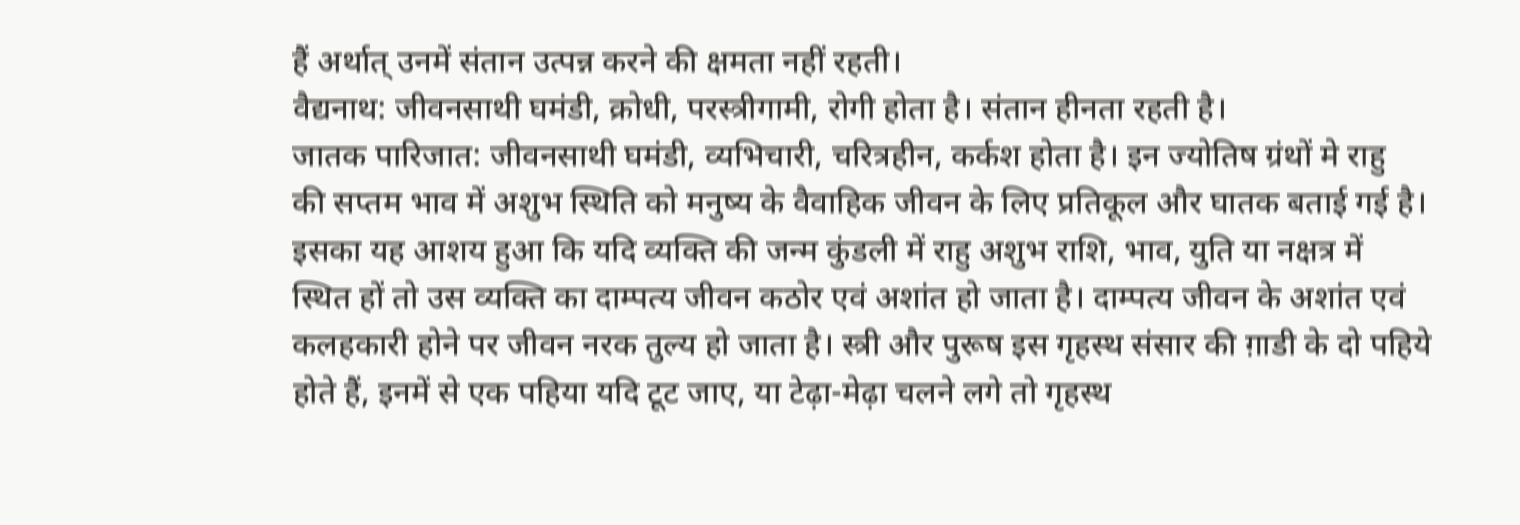हैं अर्थात् उनमें संतान उत्पन्न करने की क्षमता नहीं रहती।
वैद्यनाथ: जीवनसाथी घमंडी, क्रोधी, परस्त्रीगामी, रोगी होता है। संतान हीनता रहती है।
जातक पारिजात: जीवनसाथी घमंडी, व्यभिचारी, चरित्रहीन, कर्कश होता है। इन ज्योतिष ग्रंथों मे राहु
की सप्तम भाव में अशुभ स्थिति को मनुष्य के वैवाहिक जीवन के लिए प्रतिकूल और घातक बताई गई है।
इसका यह आशय हुआ कि यदि व्यक्ति की जन्म कुंडली में राहु अशुभ राशि, भाव, युति या नक्षत्र में
स्थित हों तो उस व्यक्ति का दाम्पत्य जीवन कठोर एवं अशांत हो जाता है। दाम्पत्य जीवन के अशांत एवं
कलहकारी होने पर जीवन नरक तुल्य हो जाता है। स्त्री और पुरूष इस गृहस्थ संसार की ग़ाडी के दो पहिये
होते हैं, इनमें से एक पहिया यदि टूट जाए, या टेढ़ा-मेढ़ा चलने लगे तो गृहस्थ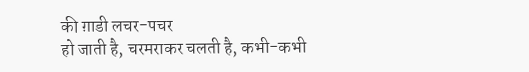की ग़ाडी लचर-पचर
हो जाती है, चरमराकर चलती है, कभी-कभी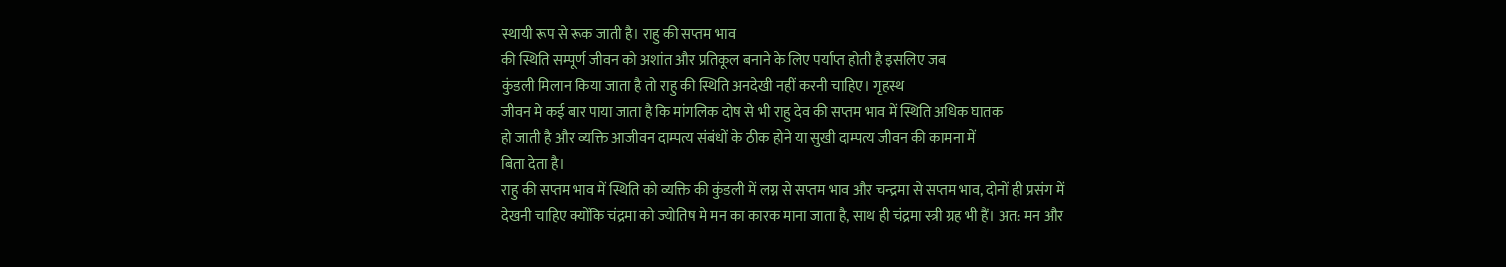स्थायी रूप से रूक जाती है। राहु की सप्तम भाव
की स्थिति सम्पूर्ण जीवन को अशांत और प्रतिकूल बनाने के लिए पर्याप्त होती है इसलिए जब
कुंडली मिलान किया जाता है तो राहु की स्थिति अनदेखी नहीं करनी चाहिए। गृहस्थ
जीवन मे कई बार पाया जाता है कि मांगलिक दोष से भी राहु देव की सप्तम भाव में स्थिति अधिक घातक
हो जाती है और व्यक्ति आजीवन दाम्पत्य संबंधों के ठीक होने या सुखी दाम्पत्य जीवन की कामना में
बिता देता है।
राहु की सप्तम भाव में स्थिति को व्यक्ति की कुंडली में लग्न से सप्तम भाव और चन्द्रमा से सप्तम भाव, दोनों ही प्रसंग में
देखनी चाहिए क्योंकि चंद्रमा को ज्योतिष मे मन का कारक माना जाता है, साथ ही चंद्रमा स्त्री ग्रह भी हैं। अत: मन और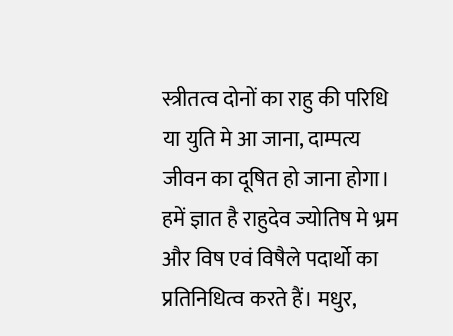स्त्रीतत्व दोनों का राहु की परिधि या युति मे आ जाना, दाम्पत्य जीवन का दूषित हो जाना होगा। हमें ज्ञात है राहुदेव ज्योतिष मे भ्रम और विष एवं विषैले पदार्थो का प्रतिनिधित्व करते हैं। मधुर,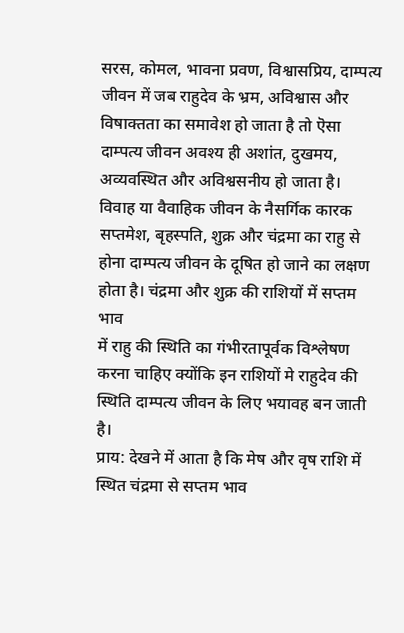सरस, कोमल, भावना प्रवण, विश्वासप्रिय, दाम्पत्य जीवन में जब राहुदेव के भ्रम, अविश्वास और विषाक्तता का समावेश हो जाता है तो ऎसा दाम्पत्य जीवन अवश्य ही अशांत, दुखमय, अव्यवस्थित और अविश्वसनीय हो जाता है।
विवाह या वैवाहिक जीवन के नैसर्गिक कारक सप्तमेश, बृहस्पति, शुक्र और चंद्रमा का राहु से
होना दाम्पत्य जीवन के दूषित हो जाने का लक्षण होता है। चंद्रमा और शुक्र की राशियों में सप्तम भाव
में राहु की स्थिति का गंभीरतापूर्वक विश्लेषण करना चाहिए क्योंकि इन राशियों मे राहुदेव की स्थिति दाम्पत्य जीवन के लिए भयावह बन जाती है।
प्राय: देखने में आता है कि मेष और वृष राशि में स्थित चंद्रमा से सप्तम भाव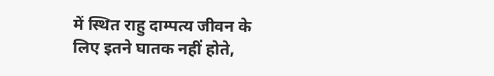में स्थित राहु दाम्पत्य जीवन के
लिए इतने घातक नहीं होते,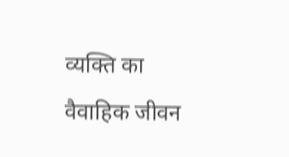व्यक्ति का वैवाहिक जीवन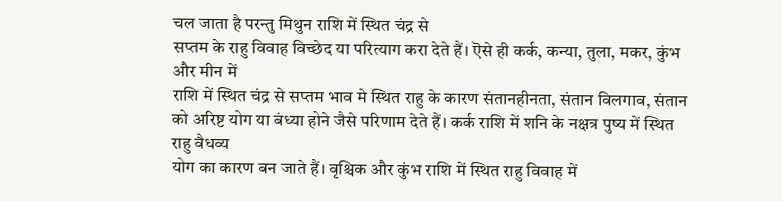चल जाता है परन्तु मिथुन राशि में स्थित चंद्र से
सप्तम के राहु विवाह विच्छेद या परित्याग करा देते हैं। ऎसे ही कर्क, कन्या, तुला, मकर, कुंभ और मीन में
राशि में स्थित चंद्र से सप्तम भाव मे स्थित राहु के कारण संतानहीनता, संतान विलगाव, संतान
को अरिष्ट योग या बंध्या होने जैसे परिणाम देते हैं। कर्क राशि में शनि के नक्षत्र पुष्य में स्थित राहु वैधव्य
योग का कारण बन जाते हैं। वृश्चिक और कुंभ राशि में स्थित राहु विवाह में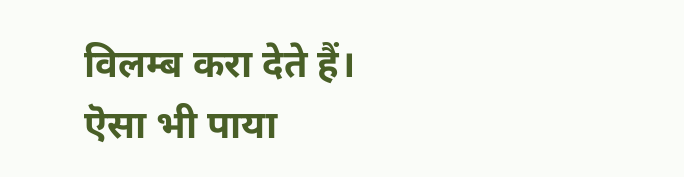विलम्ब करा देते हैं।
ऎसा भी पाया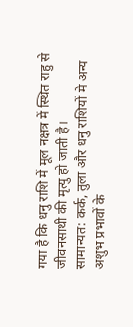गया है कि धनु राशि में मूल नक्षत्र में स्थित राहु से जीवनसाथी की मृत्यु हो जाती है।
सामान्यत: कर्क, तुला और धनु राशियों मे अन्य अशुभ प्रभावों के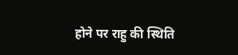होने पर राहु की स्थिति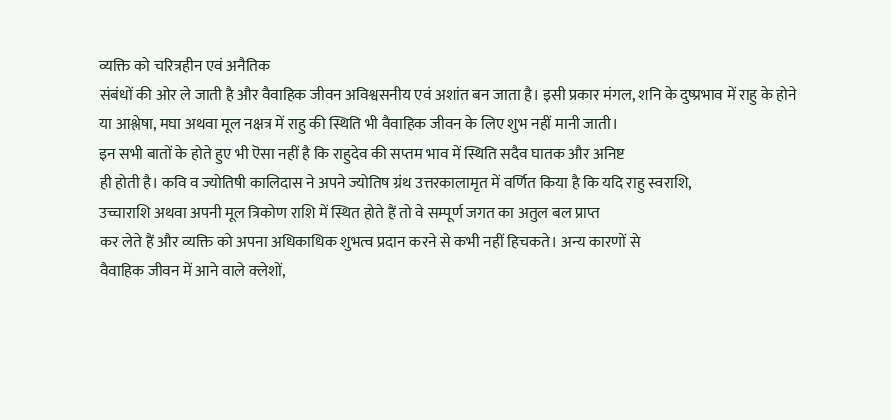व्यक्ति को चरित्रहीन एवं अनैतिक
संबंधों की ओर ले जाती है और वैवाहिक जीवन अविश्वसनीय एवं अशांत बन जाता है। इसी प्रकार मंगल, शनि के दुष्प्रभाव में राहु के होने या आश्लेषा, मघा अथवा मूल नक्षत्र में राहु की स्थिति भी वैवाहिक जीवन के लिए शुभ नहीं मानी जाती।
इन सभी बातों के होते हुए भी ऎसा नहीं है कि राहुदेव की सप्तम भाव में स्थिति सदैव घातक और अनिष्ट
ही होती है। कवि व ज्योतिषी कालिदास ने अपने ज्योतिष ग्रंथ उत्तरकालामृत में वर्णित किया है कि यदि राहु स्वराशि,
उच्चाराशि अथवा अपनी मूल त्रिकोण राशि में स्थित होते हैं तो वे सम्पूर्ण जगत का अतुल बल प्राप्त
कर लेते हैं और व्यक्ति को अपना अधिकाधिक शुभत्व प्रदान करने से कभी नहीं हिचकते। अन्य कारणों से
वैवाहिक जीवन में आने वाले क्लेशों,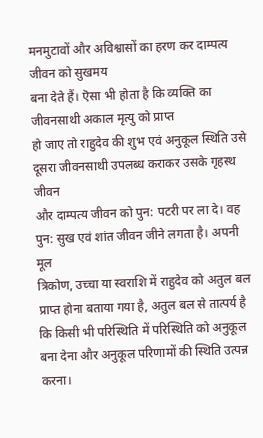मनमुटावों और अविश्वासों का हरण कर दाम्पत्य जीवन को सुखमय
बना देते हैं। ऎसा भी होता है कि व्यक्ति का जीवनसाथी अकाल मृत्यु को प्राप्त
हो जाए तो राहुदेव की शुभ एवं अनुकूल स्थिति उसे दूसरा जीवनसाथी उपलब्ध कराकर उसके गृहस्थ जीवन
और दाम्पत्य जीवन को पुन: पटरी पर ला दे। वह पुन: सुख एवं शांत जीवन जीने लगता है। अपनी मूल
त्रिकोण, उच्चा या स्वराशि में राहुदेव को अतुल बल प्राप्त होना बताया गया है, अतुल बल से तात्पर्य है
कि किसी भी परिस्थिति में परिस्थिति को अनुकूल बना देना और अनुकूल परिणामों की स्थिति उत्पन्न करना।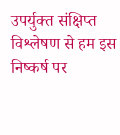उपर्युक्त संक्षिप्त विश्लेषण से हम इस निष्कर्ष पर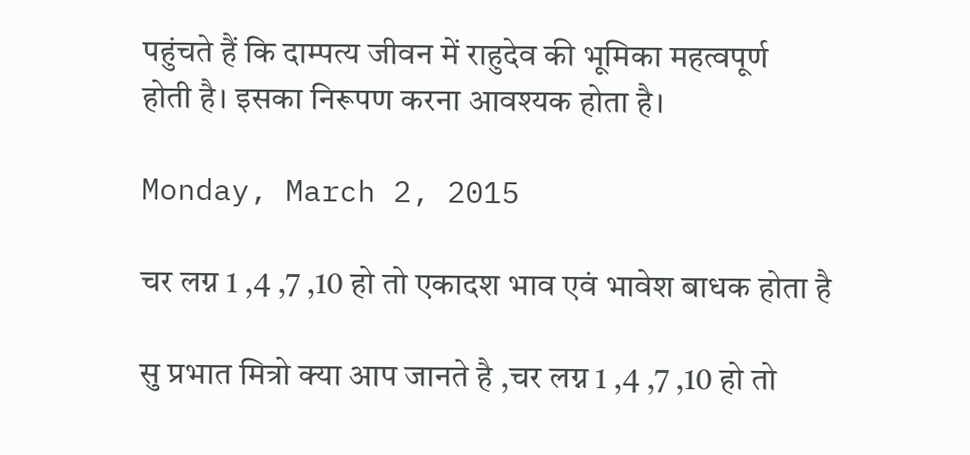पहुंचते हैं कि दाम्पत्य जीवन में राहुदेव की भूमिका महत्वपूर्ण
होती है। इसका निरूपण करना आवश्यक होता है।

Monday, March 2, 2015

चर लग्न 1 ,4 ,7 ,10 हो तो एकादश भाव एवं भावेश बाधक होता है

सु प्रभात मित्रो क्या आप जानते है ,चर लग्न 1 ,4 ,7 ,10 हो तो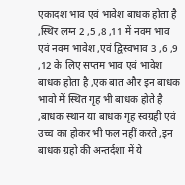एकादश भाव एवं भावेश बाधक होता है ,स्थिर लग्न 2 ,5 ,8 ,11 में नवम भाव एवं नवम भावेश ,एवं द्विस्वभाव 3 ,6 ,9 ,12 के लिए सप्तम भाव एवं भावेश बाधक होता है ,एक बात और इन बाधक भावो में स्थित गृह भी बाधक होते है ,बाधक स्थान या बाधक गृह स्वग्रही एवं उच्च का होकर भी फल नहीं करते ,इन बाधक ग्रहो की अन्तर्दशा में ये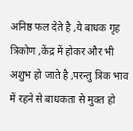अनिष्ठ फल देते है ,ये बाधक गृह त्रिकोण ,केंद्र में होकर और भी अशुभ हो जाते है ,परन्तु त्रिक भाव में रहने से बाधकता से मुक्त हो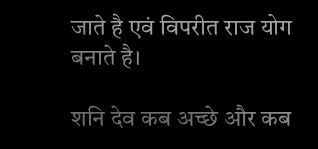जाते है एवं विपरीत राज योग बनाते है।

शनि देव कब अच्छे और कब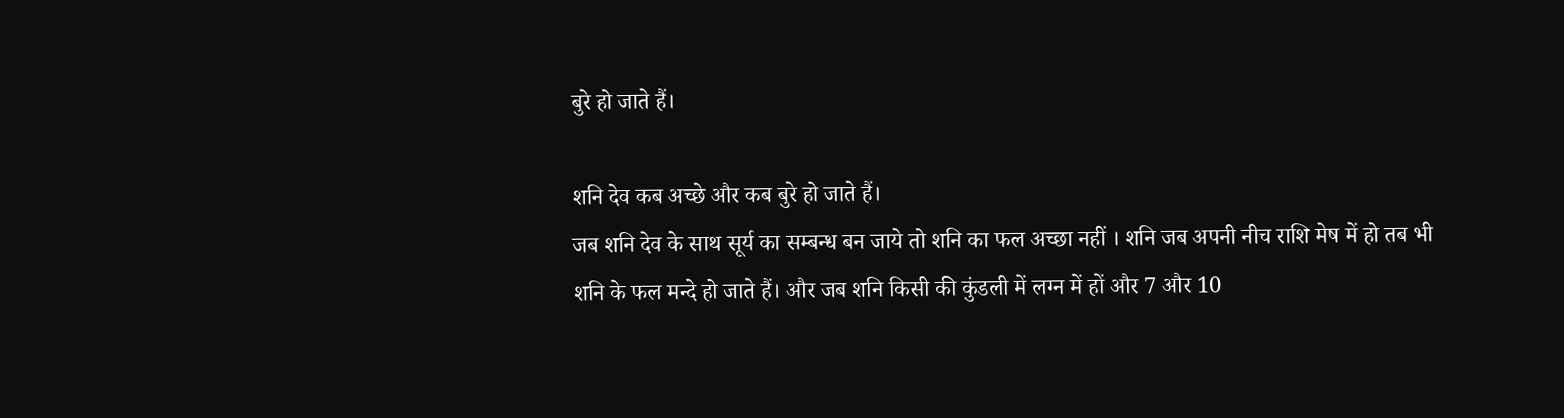बुरे हो जाते हैं।

शनि देव कब अच्छे और कब बुरे हो जाते हैं।
जब शनि देव के साथ सूर्य का सम्बन्ध बन जाये तो शनि का फल अच्छा नहीं । शनि जब अपनी नीच राशि मेष में हो तब भी शनि के फल मन्दे हो जाते हैं। और जब शनि किसी की कुंडली में लग्न में हों और 7 और 10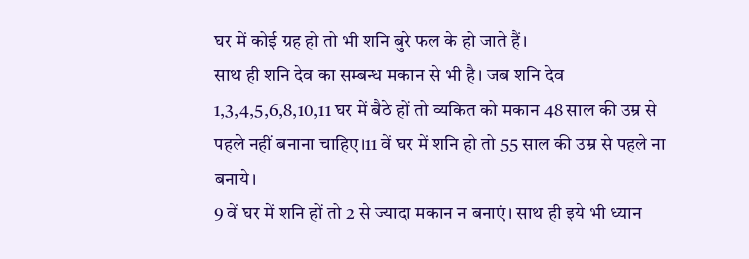घर में कोई ग्रह हो तो भी शनि बुरे फल के हो जाते हैं।
साथ ही शनि देव का सम्बन्ध मकान से भी है। जब शनि देव 1,3,4,5,6,8,10,11 घर में बैठे हों तो व्यकित को मकान 48 साल की उम्र से पहले नहीं बनाना चाहिए।11 वें घर में शनि हो तो 55 साल की उम्र से पहले ना बनाये।
9 वें घर में शनि हों तो 2 से ज्यादा मकान न बनाएं। साथ ही इये भी ध्यान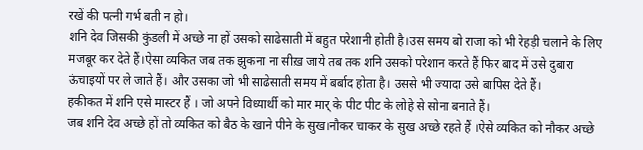रखें की पत्नी गर्भ बती न हो।
शनि देव जिसकी कुंडली में अच्छे ना हों उसको साढेसाती में बहुत परेशानी होती है।उस समय बो राजा को भी रेहड़ी चलाने के लिए मजबूर कर देते हैं।ऐसा व्यकित जब तक झुकना ना सीख़ जाये तब तक शनि उसको परेशान करते हैं फिर बाद में उसे दुबारा ऊंचाइयों पर ले जाते हैं। और उसका जो भी साढेसाती समय में बर्बाद होता है। उससे भी ज्यादा उसे बापिस देते हैं।
हकीकत में शनि एसे मास्टर हैं । जो अपने विध्यार्थी को मार मार् के पीट पीट के लोहे से सोना बनाते हैं।
जब शनि देव अच्छे हों तो व्यकित को बैठ के खाने पीने के सुख।नौकर चाकर के सुख अच्छे रहते हैं ।ऐसे व्यकित को नौकर अच्छे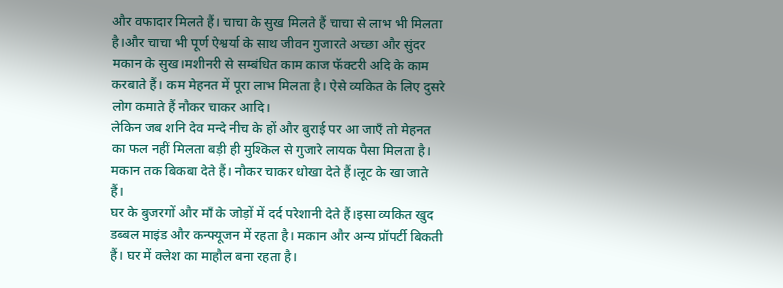और वफादार मिलते हैं। चाचा के सुख मिलते हैं चाचा से लाभ भी मिलता है।और चाचा भी पूर्ण ऐश्वर्या के साथ जीवन गुजारते अच्छा और सुंदर मकान के सुख।मशीनरी से सम्बंधित काम काज फॅक्टरी अदि के काम करबाते हैं। कम मेहनत में पूरा लाभ मिलता है। ऐसे व्यकित के लिए दुसरे लोग कमाते हैं नौकर चाकर आदि।
लेकिन जब शनि देव मन्दे नीच के हों और बुराई पर आ जाएँ तो मेहनत का फल नहीं मिलता बड़ी ही मुश्किल से गुजारे लायक पैसा मिलता है।
मकान तक बिकबा देते हैं। नौकर चाकर धोखा देते हैं।लूट के खा जाते हैं।
घर के बुजरगों और माँ के जोड़ों में दर्द परेशानी देते हैं।इसा व्यकित खुद डब्बल माइंड और कन्फ्यूजन में रहता है। मकान और अन्य प्रॉपर्टी बिकती हैं। घर में क्लेश का माहौल बना रहता है।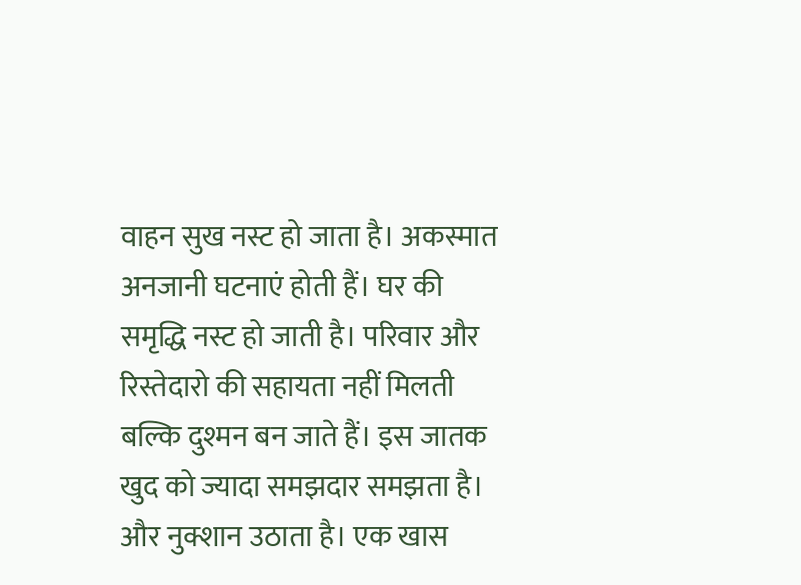वाहन सुख नस्ट हो जाता है। अकस्मात अनजानी घटनाएं होती हैं। घर की समृद्धि नस्ट हो जाती है। परिवार और रिस्तेदारो की सहायता नहीं मिलती बल्कि दुश्मन बन जाते हैं। इस जातक खुद को ज्यादा समझदार समझता है। और नुक्शान उठाता है। एक खास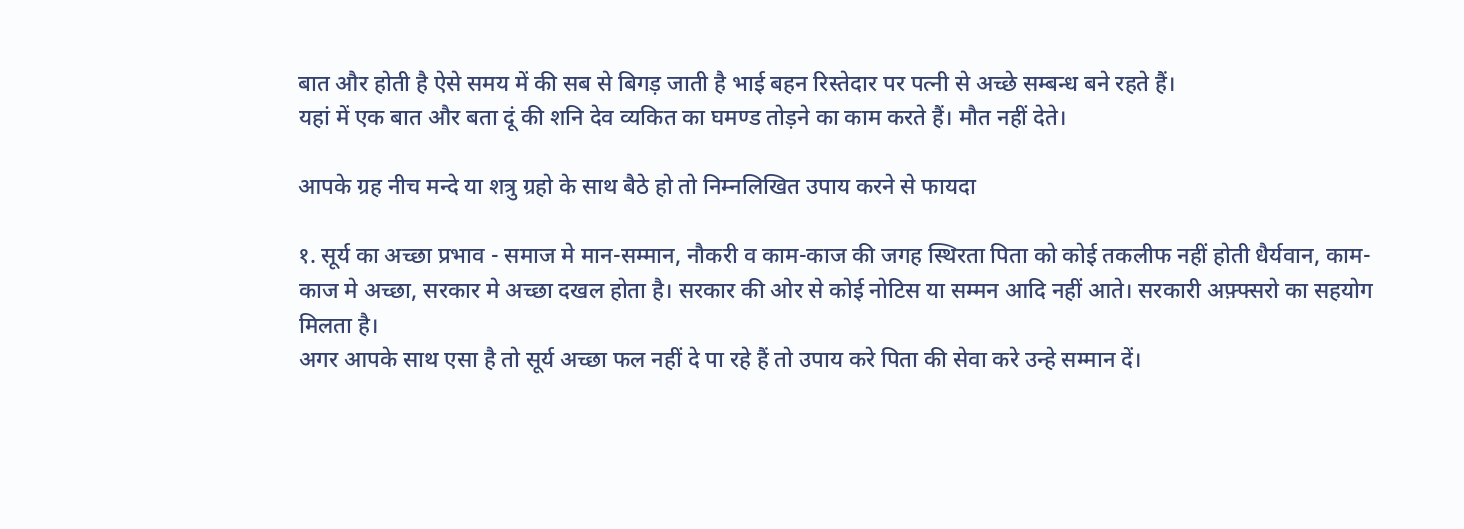बात और होती है ऐसे समय में की सब से बिगड़ जाती है भाई बहन रिस्तेदार पर पत्नी से अच्छे सम्बन्ध बने रहते हैं।
यहां में एक बात और बता दूं की शनि देव व्यकित का घमण्ड तोड़ने का काम करते हैं। मौत नहीं देते।

आपके ग्रह नीच मन्दे या शत्रु ग्रहो के साथ बैठे हो तो निम्नलिखित उपाय करने से फायदा

१. सूर्य का अच्छा प्रभाव - समाज मे मान-सम्मान, नौकरी व काम-काज की जगह स्थिरता पिता को कोई तकलीफ नहीं होती धैर्यवान, काम-काज मे अच्छा, सरकार मे अच्छा दखल होता है। सरकार की ओर से कोई नोटिस या सम्मन आदि नहीं आते। सरकारी अफ़्फ्सरो का सहयोग मिलता है।
अगर आपके साथ एसा है तो सूर्य अच्छा फल नहीं दे पा रहे हैं तो उपाय करे पिता की सेवा करे उन्हे सम्मान दें।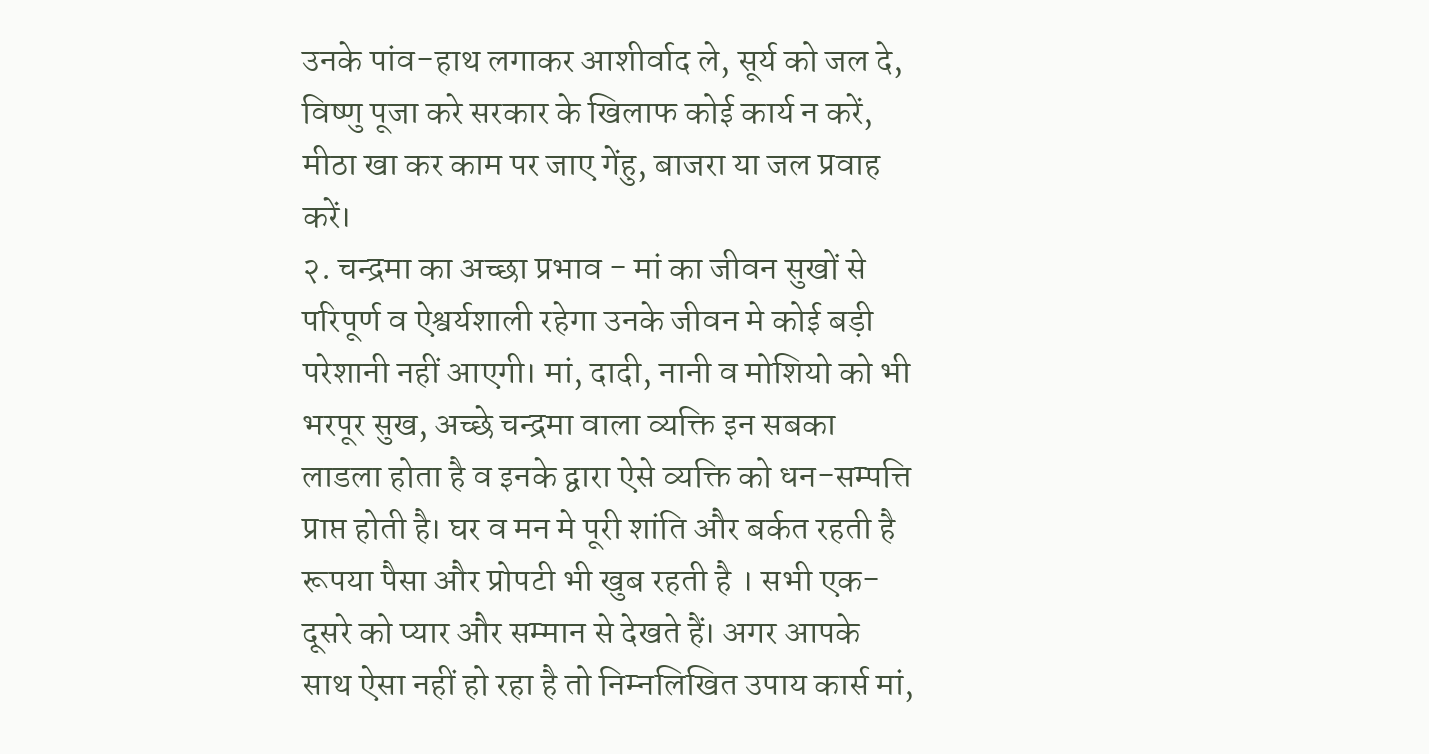उनके पांव-हाथ लगाकर आशीर्वाद ले, सूर्य को जल दे, विष्णु पूजा करे सरकार के खिलाफ कोई कार्य न करें, मीठा खा कर काम पर जाए गेंहु, बाजरा या जल प्रवाह करें।
२. चन्द्रमा का अच्छा प्रभाव - मां का जीवन सुखों से परिपूर्ण व ऐश्वर्यशाली रहेगा उनके जीवन मे कोई बड़ी परेशानी नहीं आएगी। मां, दादी, नानी व मोशियो को भी भरपूर सुख, अच्छे चन्द्रमा वाला व्यक्ति इन सबका लाडला होता है व इनके द्वारा ऐसे व्यक्ति को धन-सम्पत्ति प्राप्त होती है। घर व मन मे पूरी शांति और बर्कत रहती है रूपया पैसा और प्रोपटी भी खुब रहती है । सभी एक-दूसरे को प्यार और सम्मान से देखते हैं। अगर आपके साथ ऐसा नहीं हो रहा है तो निम्नलिखित उपाय कार्स मां,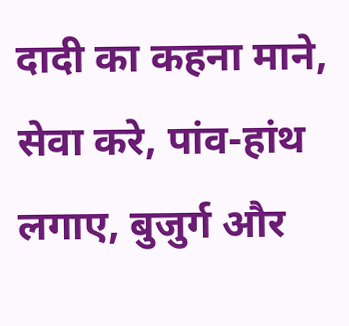दादी का कहना माने, सेवा करे, पांव-हांथ लगाए, बुजुर्ग और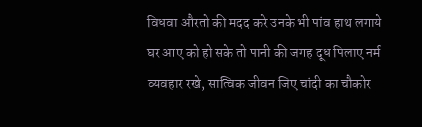विधवा औरतो की मदद करे उनके भी पांव हाथ लगाये घर आए को हो सके तो पानी की जगह दूध पिलाए नर्म व्यवहार रखे, सात्विक जीवन जिए चांदी का चौकोर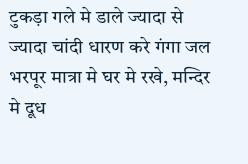टुकड़ा गले मे डाले ज्यादा से ज्यादा चांदी धारण करे गंगा जल भरपूर मात्रा मे घर मे रखे, मन्दिर मे दूध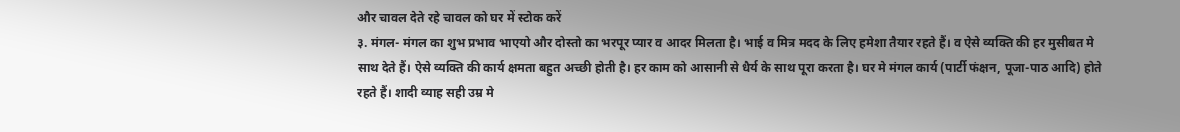और चावल देते रहे चावल को घर में स्टोक करें
३. मंगल- मंगल का शुभ प्रभाव भाएयो और दोस्तो का भरपूर प्यार व आदर मिलता है। भाई व मित्र मदद के लिए हमेशा तैयार रहते हैं। व ऐसे व्यक्ति की हर मुसीबत मे साथ देते हैं। ऐसे व्यक्ति की कार्य क्षमता बहुत अच्छी होती है। हर काम को आसानी से धैर्य के साथ पूरा करता है। घर मे मंगल कार्य (पार्टी फंक्षन, पूजा-पाठ आदि) होते रहते हैं। शादी व्याह सही उम्र मे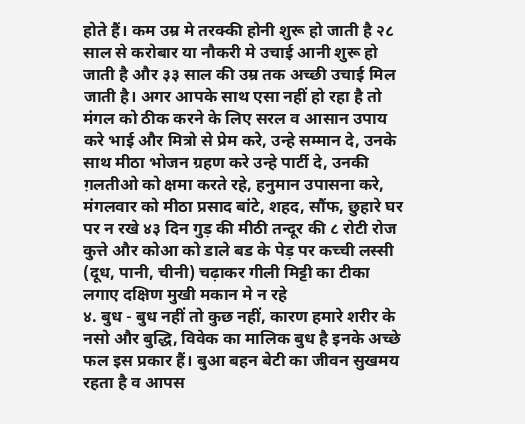होते हैं। कम उम्र मे तरक्की होनी शुरू हो जाती है २८ साल से करोबार या नौकरी मे उचाई आनी शुरू हो जाती है और ३३ साल की उम्र तक अच्छी उचाई मिल जाती है। अगर आपके साथ एसा नहीं हो रहा है तो मंगल को ठीक करने के लिए सरल व आसान उपाय करे भाई और मित्रो से प्रेम करे, उन्हे सम्मान दे, उनके साथ मीठा भोजन ग्रहण करे उन्हे पार्टी दे, उनकी ग़लतीओ को क्षमा करते रहे, हनुमान उपासना करे, मंगलवार को मीठा प्रसाद बांटे, शहद, सौंफ, छुहारे घर पर न रखे ४३ दिन गुड़ की मीठी तन्दूर की ८ रोटी रोज कुत्ते और कोआ को डाले बड के पेड़ पर कच्ची लस्सी (दूध, पानी, चीनी) चढ़ाकर गीली मिट्टी का टीका लगाए दक्षिण मुखी मकान मे न रहे
४. बुध - बुध नहीं तो कुछ नहीं, कारण हमारे शरीर के नसो और बुद्धि, विवेक का मालिक बुध है इनके अच्छे फल इस प्रकार हैं। बुआ बहन बेटी का जीवन सुखमय रहता है व आपस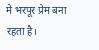मे भरपूर प्रेम बना रहता है।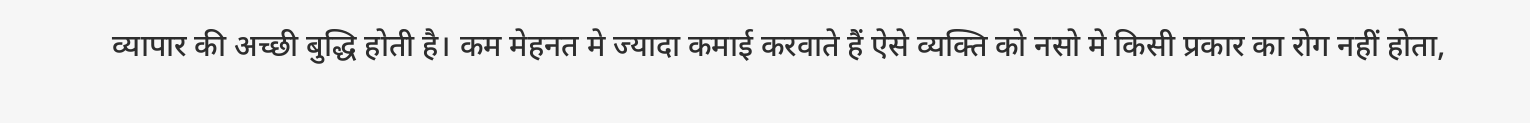व्यापार की अच्छी बुद्धि होती है। कम मेहनत मे ज्यादा कमाई करवाते हैं ऐसे व्यक्ति को नसो मे किसी प्रकार का रोग नहीं होता,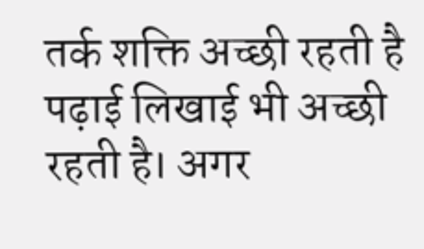तर्क शक्ति अच्छी रहती है पढ़ाई लिखाई भी अच्छी रहती है। अगर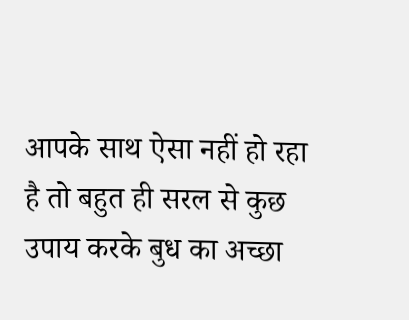आपके साथ ऐसा नहीं हो रहा है तो बहुत ही सरल से कुछ उपाय करके बुध का अच्छा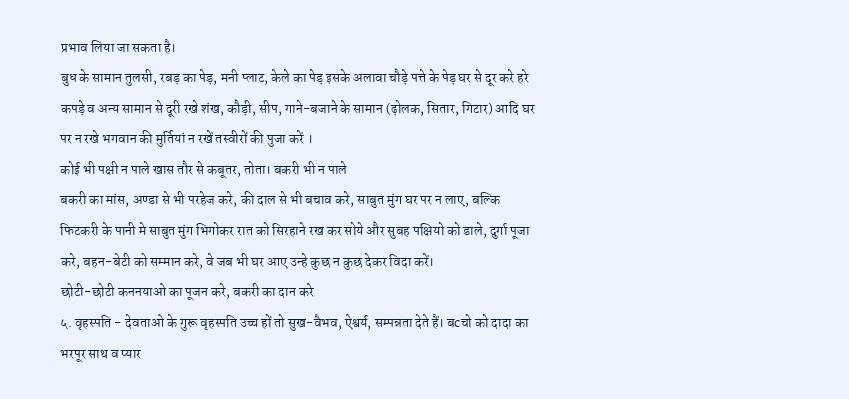प्रभाव लिया जा सकता है।
बुध के सामान तुलसी, रबड़ का पेड़, मनी प्लाट, केले का पेड़ इसके अलावा चौड़े पत्ते के पेड़ घर से दूर करे हरे कपड़े व अन्य सामान से दूरी रखे शंख, कौड़ी, सीप, गाने-बजाने के सामान (ढ़ोलक, सितार, गिटार) आदि घर पर न रखे भगवान की मुर्तियां न रखें तस्वीरों की पुजा करें ।
कोई भी पक्षी न पाले खास तौर से कबूतर, तोता। बकरी भी न पाले
बकरी का मांस, अण्डा से भी परहेज करे, की दाल से भी बचाव करे, साबुत मुंग घर पर न लाए, बल्कि फिटकरी के पानी मे साबुत मुंग भिगोकर रात को सिरहाने रख कर सोये और सुबह पक्षियो को डाले, दुर्गा पूजा करे, बहन-बेटी को सम्मान करे, वे जब भी घर आए उन्हे कुछ न कुछ देकर विदा करें।
छोटी-छोटी कननयाओ का पूजन करे, बकरी का दान करे
५. वृहस्पति - देवताओ के गुरू वृहस्पति उच्च हों तो सुख-वैभव, ऐश्वर्य, सम्पन्नता देते हैं। बcचो को दादा का भरपूर साथ व प्यार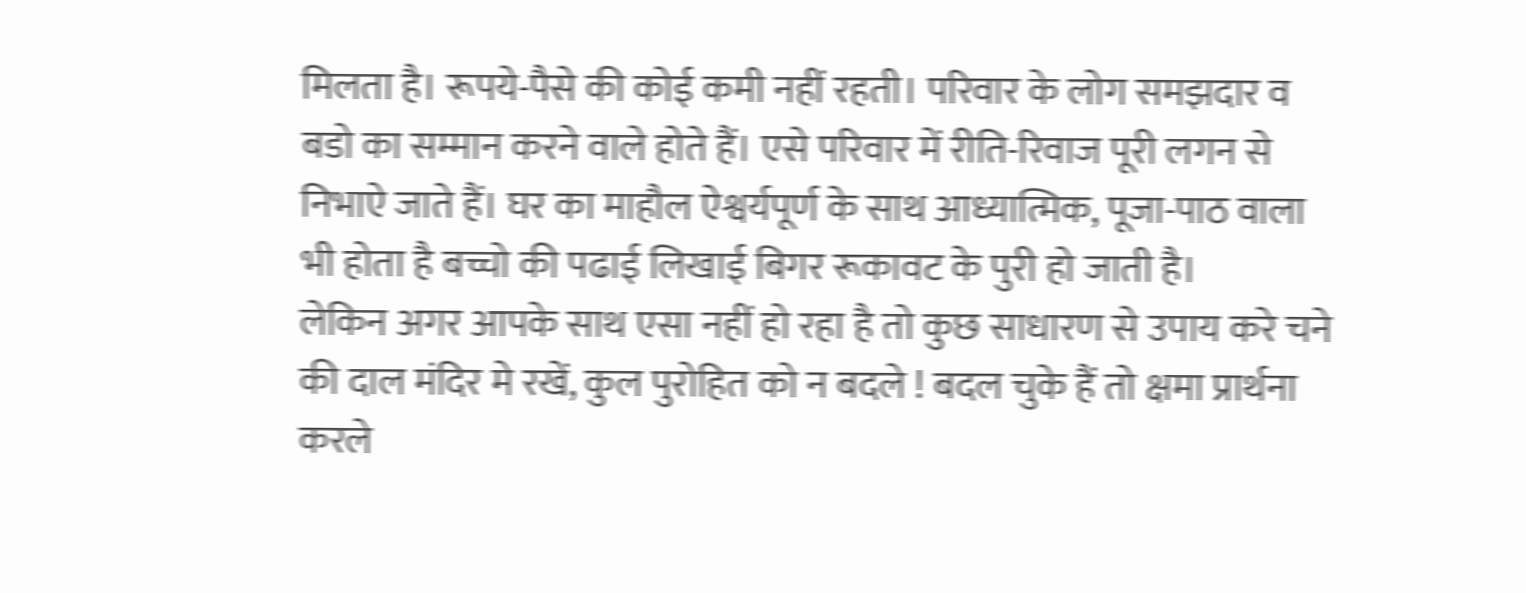मिलता है। रूपये-पैसे की कोई कमी नहीं रहती। परिवार के लोग समझदार व बडो का सम्मान करने वाले होते हैं। एसे परिवार में रीति-रिवाज पूरी लगन से निभाऐ जाते हैं। घर का माहौल ऐश्वर्यपूर्ण के साथ आध्यात्मिक, पूजा-पाठ वाला भी होता है बच्चो की पढाई लिखाई बिगर रूकावट के पुरी हो जाती है।
लेकिन अगर आपके साथ एसा नहीं हो रहा है तो कुछ साधारण से उपाय करे चने की दाल मंदिर मे रखें, कुल पुरोहित को न बदले ! बदल चुके हैं तो क्षमा प्रार्थना करले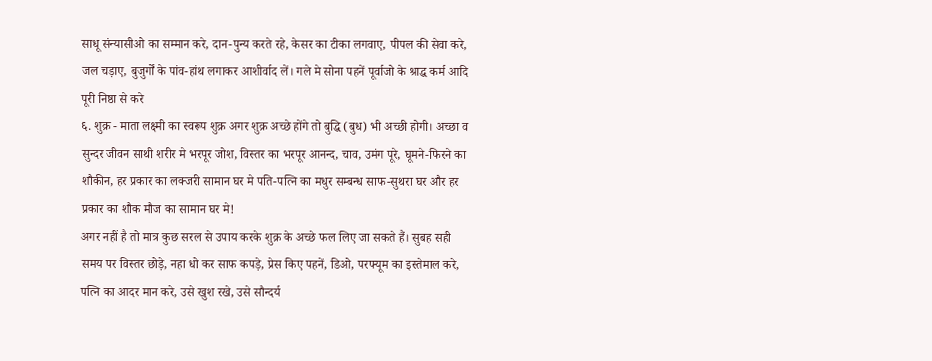साधू संन्यासीओ का सम्मान करे, दान-पुन्य करते रहे, केसर का टीका लगवाए, पीपल की सेवा करे, जल चड़ाए, बुजुर्गों के पांव-हांथ लगाकर आशीर्वाद लें। गले मे सोना पहनें पूर्वाजो के श्राद्ध कर्म आदि पूरी निष्ठा से करे
६. शुक्र - माता लक्ष्मी का स्वरूप शुक्र अगर शुक्र अच्छे होंगे तो बुद्धि (बुध) भी अच्छी होगी। अच्छा व सुन्दर जीवन साथी शरीर मे भरपूर जोश, विस्तर का भरपूर आनन्द, चाव, उमंग पूरे, घूमने-फिरने का शौकीन, हर प्रकार का लक्जरी सामान घर मे पति-पत्नि का मधुर सम्बन्ध साफ-सुथरा घर और हर प्रकार का शौक मौज का सामान घर मे!
अगर नहीं है तो मात्र कुछ सरल से उपाय करके शुक्र के अच्छे फल लिए जा सकते हैं। सुबह सही समय पर विस्तर छोड़े, नहा धो कर साफ कपड़े, प्रेस किए पहनें, डिओ, परफ्यूम का इस्तेमाल करे, पत्नि का आदर मान करे, उसे खुश रखे, उसे सौन्दर्य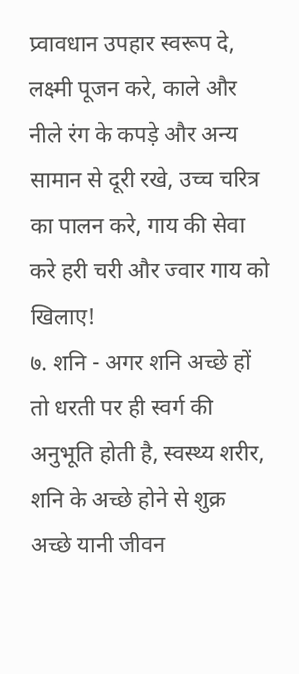प्र्वावधान उपहार स्वरूप दे, लक्ष्मी पूजन करे, काले और नीले रंग के कपड़े और अन्य सामान से दूरी रखे, उच्च चरित्र का पालन करे, गाय की सेवा करे हरी चरी और ज्वार गाय को खिलाए!
७. शनि - अगर शनि अच्छे हों तो धरती पर ही स्वर्ग की अनुभूति होती है, स्वस्थ्य शरीर, शनि के अच्छे होने से शुक्र अच्छे यानी जीवन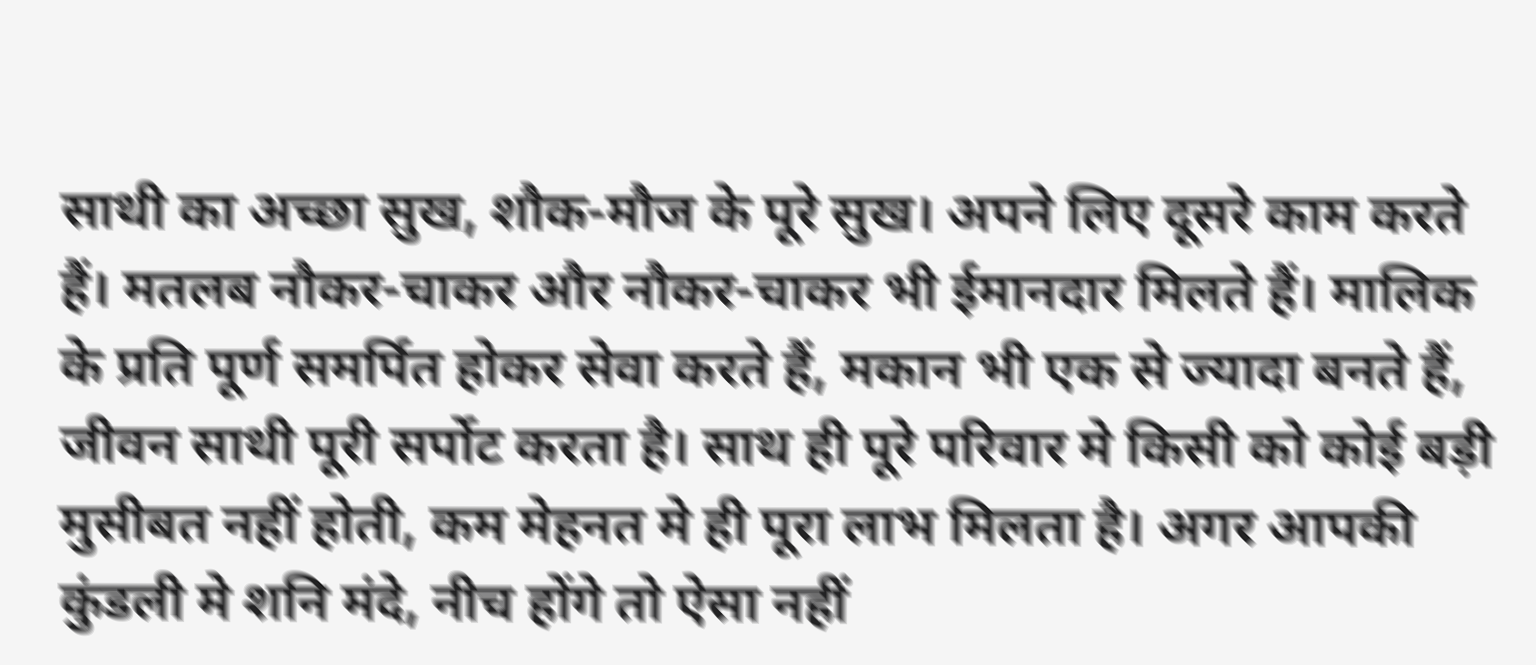साथी का अच्छा सुख, शौक-मौज के पूरे सुख। अपने लिए दूसरे काम करते हैं। मतलब नौकर-चाकर और नौकर-चाकर भी ईमानदार मिलते हैं। मालिक के प्रति पूर्ण समर्पित होकर सेवा करते हैं, मकान भी एक से ज्यादा बनते हैं, जीवन साथी पूरी सर्पोट करता है। साथ ही पूरे परिवार मे किसी को कोई बड़ी मुसीबत नहीं होती, कम मेहनत मे ही पूरा लाभ मिलता है। अगर आपकी कुंडली मे शनि मंदे, नीच होंगे तो ऐसा नहीं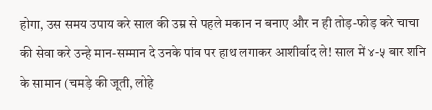होगा, उस समय उपाय करे साल की उम्र से पहले मकान न बनाए और न ही तोड़-फोड़ करे चाचा की सेवा करे उन्हे मान-सम्मान दे उनके पांव पर हाथ लगाकर आशीर्वाद ले! साल में ४-५ बार शनि के सामान (चमड़े की जूती, लोहे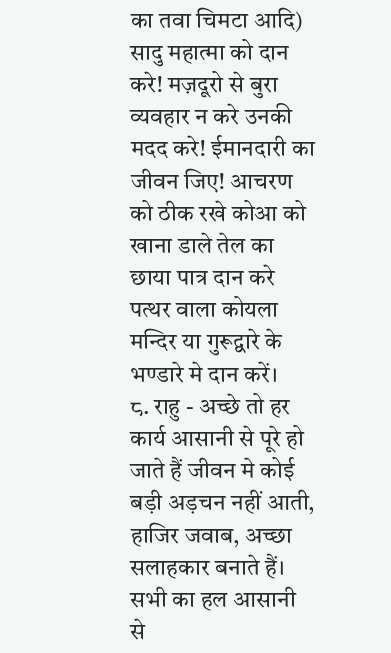का तवा चिमटा आदि) सादु महात्मा को दान करे! मज़दूरो से बुरा व्यवहार न करे उनकी मदद करे! ईमानदारी का जीवन जिए! आचरण को ठीक रखे कोआ को खाना डाले तेल का छाया पात्र दान करे पत्थर वाला कोयला मन्दिर या गुरूद्वारे के भण्डारे मे दान करें।
८. राहु - अच्छे तो हर कार्य आसानी से पूरे हो जाते हैं जीवन मे कोई बड़ी अड़चन नहीं आती, हाजिर जवाब, अच्छा सलाहकार बनाते हैं। सभी का हल आसानी से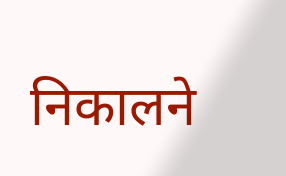निकालने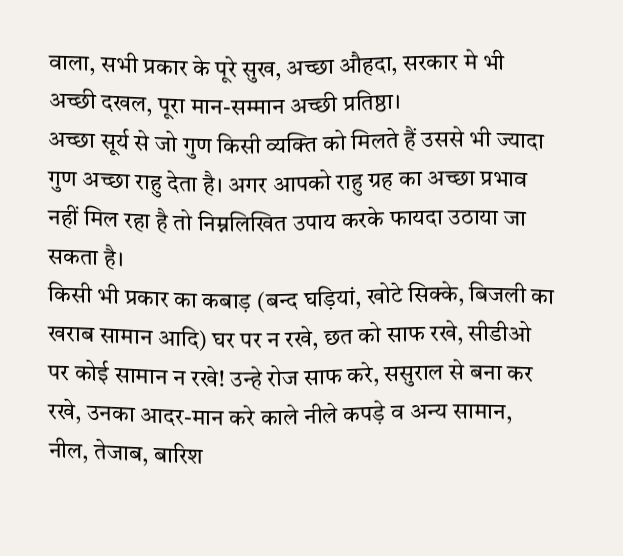वाला, सभी प्रकार के पूरे सुख, अच्छा औहदा, सरकार मे भी अच्छी दखल, पूरा मान-सम्मान अच्छी प्रतिष्ठा।
अच्छा सूर्य से जो गुण किसी व्यक्ति को मिलते हैं उससे भी ज्यादा गुण अच्छा राहु देता है। अगर आपको राहु ग्रह का अच्छा प्रभाव नहीं मिल रहा है तो निम्नलिखित उपाय करके फायदा उठाया जा सकता है।
किसी भी प्रकार का कबाड़ (बन्द घड़ियां, खोटे सिक्के, बिजली का खराब सामान आदि) घर पर न रखे, छत को साफ रखे, सीडीओ पर कोई सामान न रखे! उन्हे रोज साफ करे, ससुराल से बना कर रखे, उनका आदर-मान करे काले नीले कपड़े व अन्य सामान, नील, तेजाब, बारिश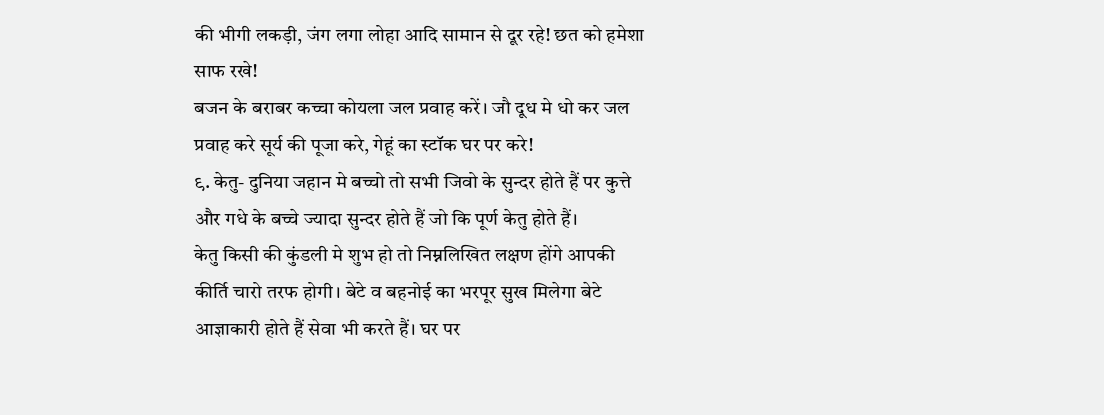की भीगी लकड़ी, जंग लगा लोहा आदि सामान से दूर रहे! छत को हमेशा साफ रखे!
बजन के बराबर कच्चा कोयला जल प्रवाह करें। जौ दूध मे धो कर जल प्रवाह करे सूर्य की पूजा करे, गेहूं का स्टॉक घर पर करे!
९. केतु- दुनिया जहान मे बच्चो तो सभी जिवो के सुन्दर होते हैं पर कुत्ते और गधे के बच्चे ज्यादा सुन्दर होते हैं जो कि पूर्ण केतु होते हैं।
केतु किसी की कुंडली मे शुभ हो तो निम्नलिखित लक्षण होंगे आपकी कीर्ति चारो तरफ होगी। बेटे व बहनोई का भरपूर सुख मिलेगा बेटे आज्ञाकारी होते हैं सेवा भी करते हैं। घर पर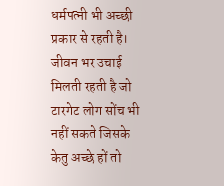धर्मपत्नी भी अच्छी प्रकार से रहती है। जीवन भर उचाई मिलती रहती है जो टारगेट लोग सोंच भी नहीं सकते जिसके केतु अच्छे हों तो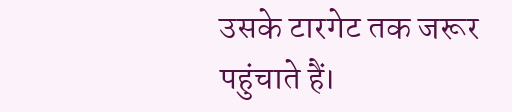उसके टारगेट तक जरूर पहुंचाते हैं।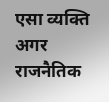एसा व्यक्ति अगर राजनैतिक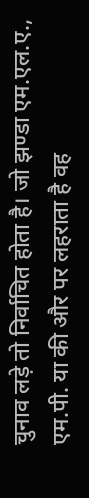चुनाव लड़े तो निर्वाचित होता है। जो झण्डा एम.एल.ए., एम.पी. या की और पर लहराता है वह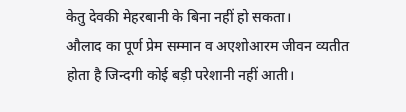केतु देवकी मेहरबानी के बिना नहीं हो सकता।
औलाद का पूर्ण प्रेम सम्मान व अएशोआरम जीवन व्यतीत होता है जिन्दगी कोई बड़ी परेशानी नहीं आती।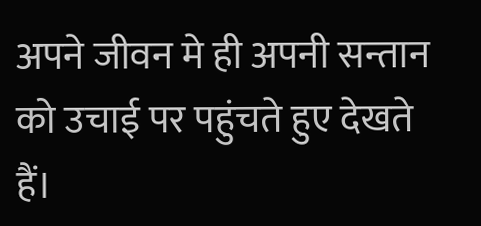अपने जीवन मे ही अपनी सन्तान को उचाई पर पहुंचते हुए देखते हैं।